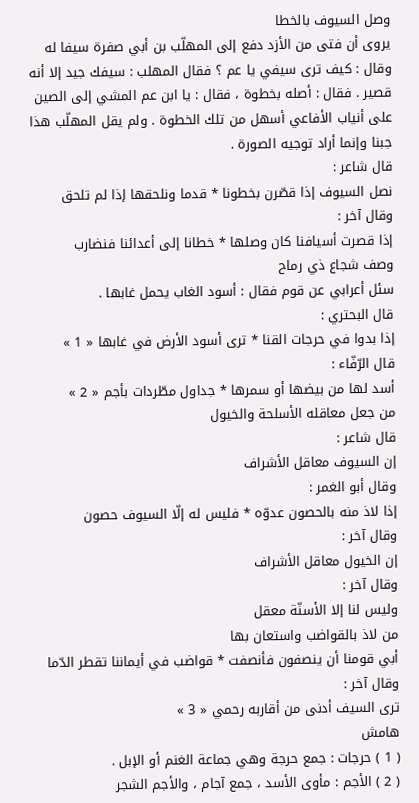وصل السيوف بالخطا
يروى أن فتى من الأزد دفع إلى المهلّب بن أبي صفرة سيفا له وقال : كيف ترى سيفي يا عم ؟ فقال المهلب : سيفك جيد إلا أنه قصير . فقال : أصله بخطوة ، فقال : يا ابن عم المشي إلى الصين على أنياب الأفاعي أسهل من تلك الخطوة . ولم يقل المهلّب هذا جبنا وإنما أراد توجيه الصورة .
قال شاعر :
نصل السيوف إذا قصّرن بخطونا * قدما ونلحقها إذا لم تلحق
وقال آخر :
إذا قصرت أسيافنا كان وصلها * خطانا إلى أعدائنا فنضارب
وصف شجاع ذي رماح
سئل أعرابي عن قوم فقال : أسود الغاب يحمل غابها .
قال البحتري :
إذا بدوا في حرجات القنا * ترى أسود الأرض في غابها « 1 »
قال الرّفّاء :
أسد لها من بيضها أو سمرها * جداول مطّردات بأجم « 2 »
من جعل معاقله الأسلحة والخيول
قال شاعر :
إن السيوف معاقل الأشراف
وقال أبو الغمر :
إذا لاذ منه بالحصون عدوّه * فليس له إلّا السيوف حصون
وقال آخر :
إن الخيول معاقل الأشراف
وقال آخر :
وليس لنا إلا الأسنّة معقل
من لاذ بالقواضب واستعان بها
أبي قومنا أن ينصفون فأنصفت * قواضب في أيماننا تقطر الدّما
وقال آخر :
ترى السيف أدنى من أقاربه رحمي « 3 »
هامش
( 1 ) حرجات : جمع حرجة وهي جماعة الغنم أو الإبل .
( 2 ) الأجم : مأوى الأسد ، جمع آجام ، والأجم الشجر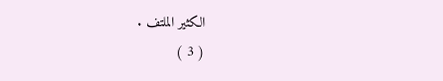الكثير الملتف .
( 3 )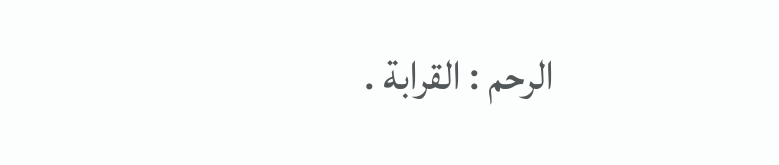الرحم : القرابة .